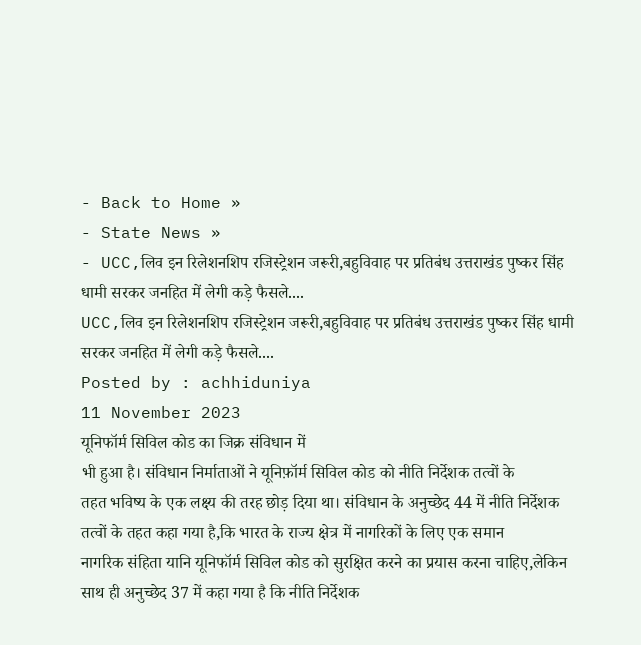- Back to Home »
- State News »
- UCC,लिव इन रिलेशनशिप रजिस्ट्रेशन जरूरी,बहुविवाह पर प्रतिबंध उत्तराखंड पुष्कर सिंह धामी सरकर जनहित में लेगी कड़े फैसले....
UCC,लिव इन रिलेशनशिप रजिस्ट्रेशन जरूरी,बहुविवाह पर प्रतिबंध उत्तराखंड पुष्कर सिंह धामी सरकर जनहित में लेगी कड़े फैसले....
Posted by : achhiduniya
11 November 2023
यूनिफॉर्म सिविल कोड का जिक्र संविधान में
भी हुआ है। संविधान निर्माताओं ने यूनिफ़ॉर्म सिविल कोड को नीति निर्देशक तत्वों के
तहत भविष्य के एक लक्ष्य की तरह छोड़ दिया था। संविधान के अनुच्छेद 44 में नीति निर्देशक
तत्वों के तहत कहा गया है,कि भारत के राज्य क्षेत्र में नागरिकों के लिए एक समान
नागरिक संहिता यानि यूनिफॉर्म सिविल कोड को सुरक्षित करने का प्रयास करना चाहिए,लेकिन
साथ ही अनुच्छेद 37 में कहा गया है कि नीति निर्देशक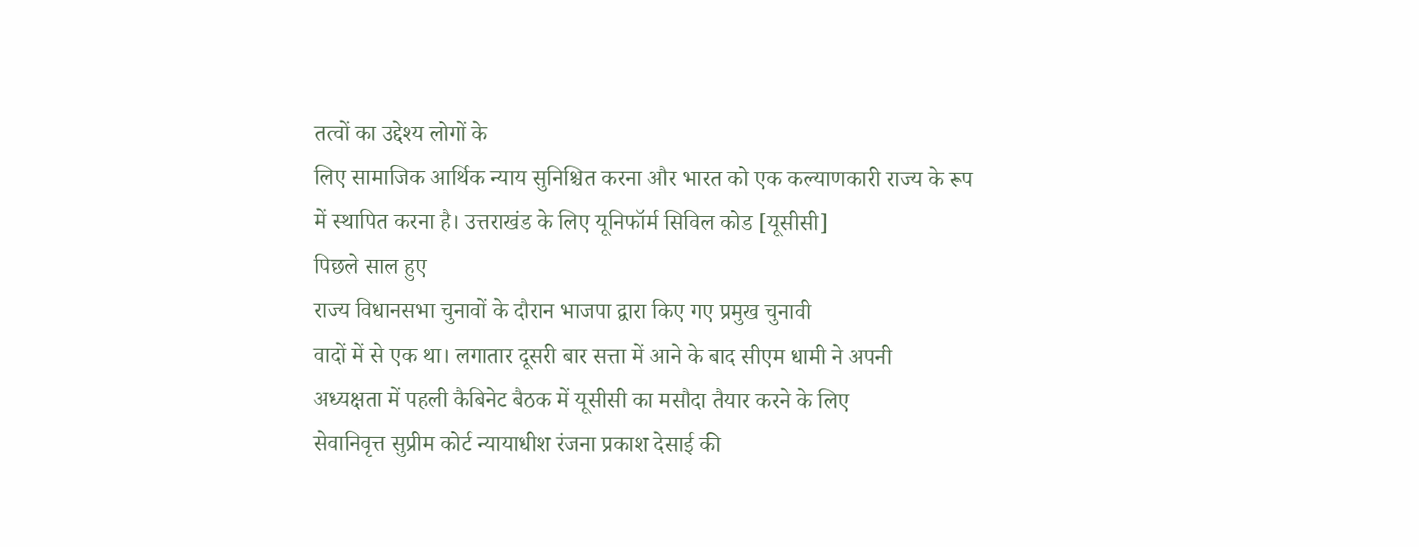तत्वों का उद्देश्य लोगों के
लिए सामाजिक आर्थिक न्याय सुनिश्चित करना और भारत को एक कल्याणकारी राज्य के रूप
में स्थापित करना है। उत्तराखंड के लिए यूनिफॉर्म सिविल कोड [यूसीसी]
पिछले साल हुए
राज्य विधानसभा चुनावों के दौरान भाजपा द्वारा किए गए प्रमुख चुनावी
वादों में से एक था। लगातार दूसरी बार सत्ता में आने के बाद सीएम धामी ने अपनी
अध्यक्षता में पहली कैबिनेट बैठक में यूसीसी का मसौदा तैयार करने के लिए
सेवानिवृत्त सुप्रीम कोर्ट न्यायाधीश रंजना प्रकाश देसाई की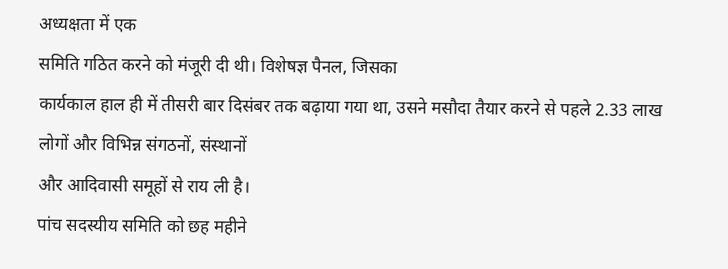अध्यक्षता में एक
समिति गठित करने को मंजूरी दी थी। विशेषज्ञ पैनल, जिसका
कार्यकाल हाल ही में तीसरी बार दिसंबर तक बढ़ाया गया था, उसने मसौदा तैयार करने से पहले 2.33 लाख लोगों और विभिन्न संगठनों, संस्थानों
और आदिवासी समूहों से राय ली है।
पांच सदस्यीय समिति को छह महीने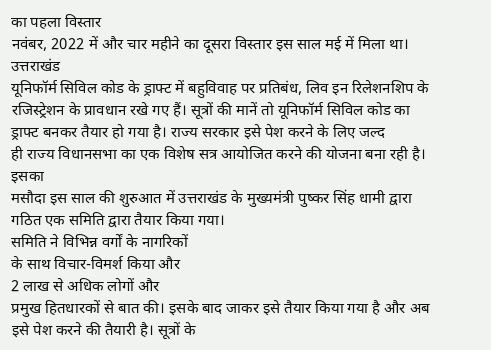का पहला विस्तार
नवंबर, 2022 में और चार महीने का दूसरा विस्तार इस साल मई में मिला था। उत्तराखंड
यूनिफॉर्म सिविल कोड के ड्राफ्ट में बहुविवाह पर प्रतिबंध, लिव इन रिलेशनशिप के रजिस्ट्रेशन के प्रावधान रखे गए हैं। सूत्रों की मानें तो यूनिफॉर्म सिविल कोड का
ड्राफ्ट बनकर तैयार हो गया है। राज्य सरकार इसे पेश करने के लिए जल्द
ही राज्य विधानसभा का एक विशेष सत्र आयोजित करने की योजना बना रही है। इसका
मसौदा इस साल की शुरुआत में उत्तराखंड के मुख्यमंत्री पुष्कर सिंह धामी द्वारा गठित एक समिति द्वारा तैयार किया गया।
समिति ने विभिन्न वर्गों के नागरिकों
के साथ विचार-विमर्श किया और
2 लाख से अधिक लोगों और
प्रमुख हितधारकों से बात की। इसके बाद जाकर इसे तैयार किया गया है और अब
इसे पेश करने की तैयारी है। सूत्रों के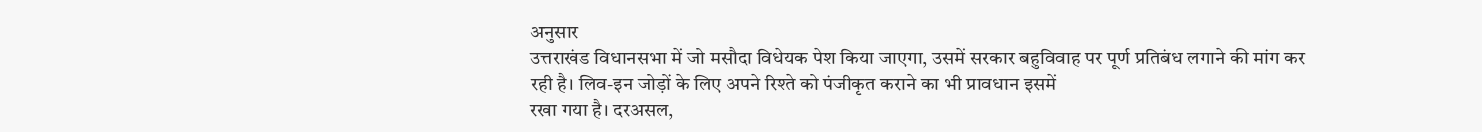अनुसार
उत्तराखंड विधानसभा में जो मसौदा विधेयक पेश किया जाएगा, उसमें सरकार बहुविवाह पर पूर्ण प्रतिबंध लगाने की मांग कर
रही है। लिव-इन जोड़ों के लिए अपने रिश्ते को पंजीकृत कराने का भी प्रावधान इसमें
रखा गया है। दरअसल,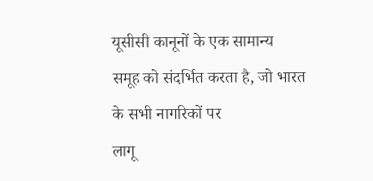यूसीसी कानूनों के एक सामान्य
समूह को संदर्भित करता है, जो भारत के सभी नागरिकों पर
लागू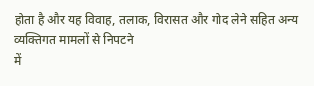होता है और यह विवाह, तलाक, विरासत और गोद लेने सहित अन्य व्यक्तिगत मामलों से निपटने
में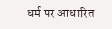धर्म पर आधारित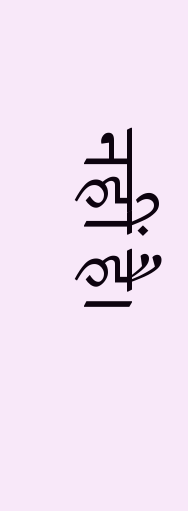नहीं है।